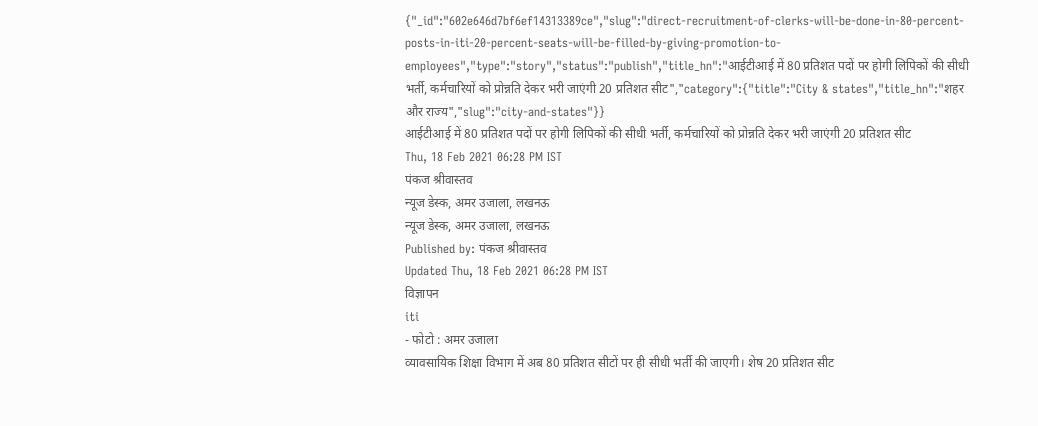{"_id":"602e646d7bf6ef14313389ce","slug":"direct-recruitment-of-clerks-will-be-done-in-80-percent-posts-in-iti-20-percent-seats-will-be-filled-by-giving-promotion-to-employees","type":"story","status":"publish","title_hn":"आईटीआई में 80 प्रतिशत पदों पर होगी लिपिकों की सीधी भर्ती, कर्मचारियों को प्रोन्नति देकर भरी जाएंगी 20 प्रतिशत सीट","category":{"title":"City & states","title_hn":"शहर और राज्य","slug":"city-and-states"}}
आईटीआई में 80 प्रतिशत पदों पर होगी लिपिकों की सीधी भर्ती, कर्मचारियों को प्रोन्नति देकर भरी जाएंगी 20 प्रतिशत सीट
Thu, 18 Feb 2021 06:28 PM IST
पंकज श्रीवास्तव
न्यूज डेस्क, अमर उजाला, लखनऊ
न्यूज डेस्क, अमर उजाला, लखनऊ
Published by: पंकज श्रीवास्तव
Updated Thu, 18 Feb 2021 06:28 PM IST
विज्ञापन
iti
- फोटो : अमर उजाला
व्यावसायिक शिक्षा विभाग में अब 80 प्रतिशत सीटों पर ही सीधी भर्ती की जाएगी। शेष 20 प्रतिशत सीट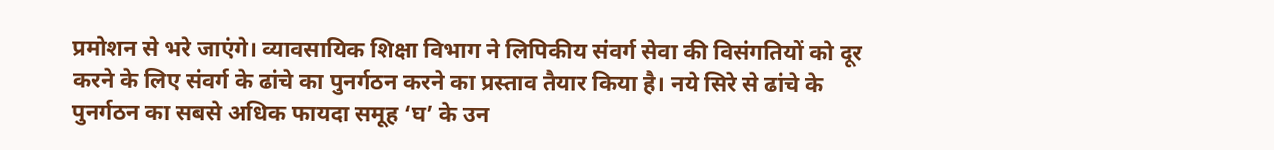प्रमोशन से भरे जाएंगे। व्यावसायिक शिक्षा विभाग ने लिपिकीय संवर्ग सेवा की विसंगतियों को दूर करने के लिए संवर्ग के ढांचे का पुनर्गठन करने का प्रस्ताव तैयार किया है। नये सिरे से ढांचे के पुनर्गठन का सबसे अधिक फायदा समूह ‘घ’ के उन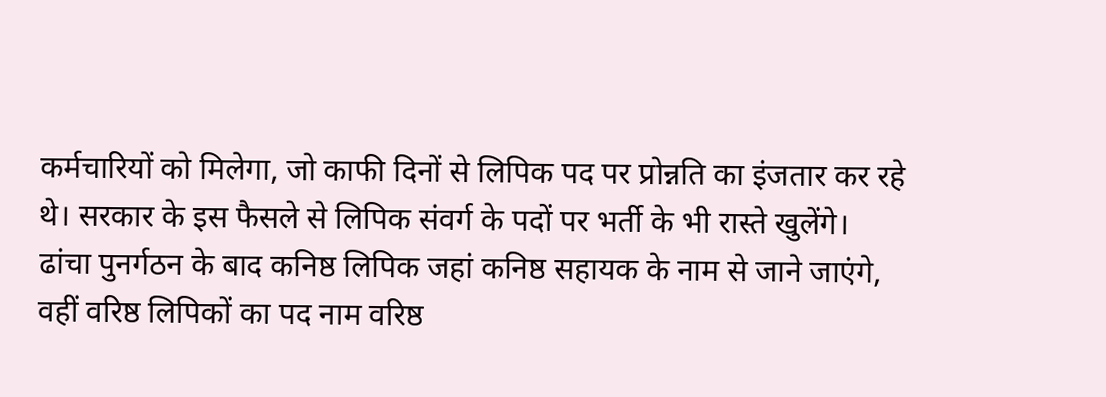कर्मचारियों को मिलेगा, जो काफी दिनों से लिपिक पद पर प्रोन्नति का इंजतार कर रहे थे। सरकार के इस फैसले से लिपिक संवर्ग के पदों पर भर्ती के भी रास्ते खुलेंगे।
ढांचा पुनर्गठन के बाद कनिष्ठ लिपिक जहां कनिष्ठ सहायक के नाम से जाने जाएंगे, वहीं वरिष्ठ लिपिकों का पद नाम वरिष्ठ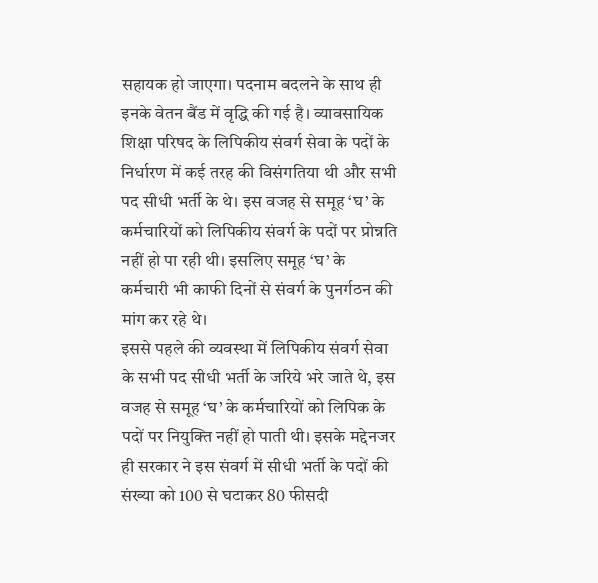सहायक हो जाएगा। पदनाम बदलने के साथ ही इनके वेतन बैंड में वृद्धि की गई है। व्यावसायिक शिक्षा परिषद के लिपिकीय संवर्ग सेवा के पदों के निर्धारण में कई तरह की विसंगतिया थी और सभी पद सीधी भर्ती के थे। इस वजह से समूह ‘घ’ के कर्मचारियों को लिपिकीय संवर्ग के पदों पर प्रोन्नति नहीं हो पा रही थी। इसलिए समूह ‘घ’ के कर्मचारी भी काफी दिनों से संवर्ग के पुनर्गठन की मांग कर रहे थे।
इससे पहले की व्यवस्था में लिपिकीय संवर्ग सेवा के सभी पद सीधी भर्ती के जरिये भरे जाते थे, इस वजह से समूह ‘घ’ के कर्मचारियों को लिपिक के पदों पर नियुक्ति नहीं हो पाती थी। इसके मद्देनजर ही सरकार ने इस संवर्ग में सीधी भर्ती के पदों की संख्या को 100 से घटाकर 80 फीसदी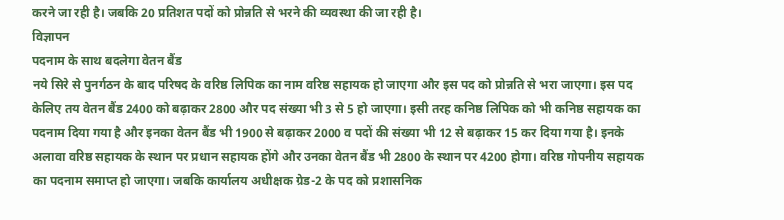करने जा रही है। जबकि 20 प्रतिशत पदों को प्रोन्नति से भरने की व्यवस्था की जा रही है।
विज्ञापन
पदनाम के साथ बदलेगा वेतन बैंड
नये सिरे से पुनर्गठन के बाद परिषद के वरिष्ठ लिपिक का नाम वरिष्ठ सहायक हो जाएगा और इस पद को प्रोन्नति से भरा जाएगा। इस पद केलिए तय वेतन बैंड 2400 को बढ़ाकर 2800 और पद संख्या भी 3 से 5 हो जाएगा। इसी तरह कनिष्ठ लिपिक को भी कनिष्ठ सहायक का पदनाम दिया गया है और इनका वेतन बैंड भी 1900 से बढ़ाकर 2000 व पदों की संख्या भी 12 से बढ़ाकर 15 कर दिया गया है। इनके अलावा वरिष्ठ सहायक के स्थान पर प्रधान सहायक होंगे और उनका वेतन बैंड भी 2800 के स्थान पर 4200 होगा। वरिष्ठ गोपनीय सहायक का पदनाम समाप्त हो जाएगा। जबकि कार्यालय अधीक्षक ग्रेड-2 के पद को प्रशासनिक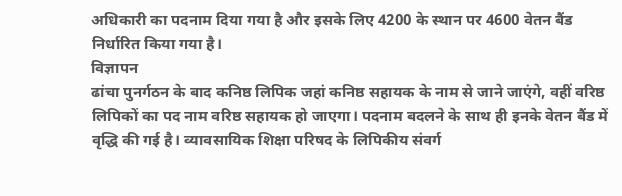अधिकारी का पदनाम दिया गया है और इसके लिए 4200 के स्थान पर 4600 वेतन बैंड निर्धारित किया गया है।
विज्ञापन
ढांचा पुनर्गठन के बाद कनिष्ठ लिपिक जहां कनिष्ठ सहायक के नाम से जाने जाएंगे, वहीं वरिष्ठ लिपिकों का पद नाम वरिष्ठ सहायक हो जाएगा। पदनाम बदलने के साथ ही इनके वेतन बैंड में वृद्धि की गई है। व्यावसायिक शिक्षा परिषद के लिपिकीय संवर्ग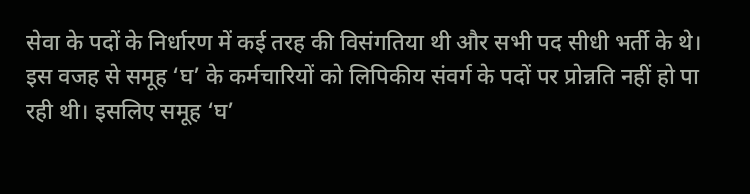सेवा के पदों के निर्धारण में कई तरह की विसंगतिया थी और सभी पद सीधी भर्ती के थे। इस वजह से समूह ‘घ’ के कर्मचारियों को लिपिकीय संवर्ग के पदों पर प्रोन्नति नहीं हो पा रही थी। इसलिए समूह ‘घ’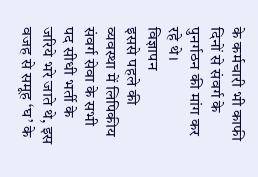के कर्मचारी भी काफी दिनों से संवर्ग के पुनर्गठन की मांग कर रहे थे।
विज्ञापन
इससे पहले की व्यवस्था में लिपिकीय संवर्ग सेवा के सभी पद सीधी भर्ती के जरिये भरे जाते थे, इस वजह से समूह ‘घ’ के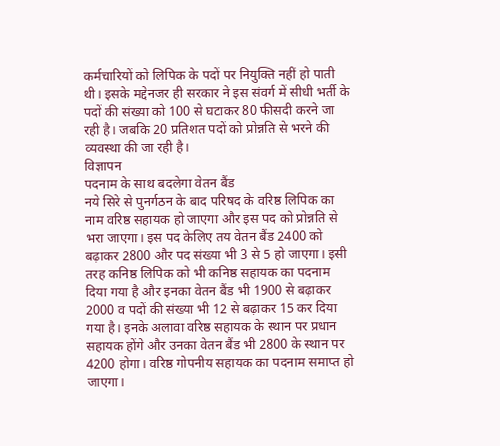कर्मचारियों को लिपिक के पदों पर नियुक्ति नहीं हो पाती थी। इसके मद्देनजर ही सरकार ने इस संवर्ग में सीधी भर्ती के पदों की संख्या को 100 से घटाकर 80 फीसदी करने जा रही है। जबकि 20 प्रतिशत पदों को प्रोन्नति से भरने की व्यवस्था की जा रही है।
विज्ञापन
पदनाम के साथ बदलेगा वेतन बैंड
नये सिरे से पुनर्गठन के बाद परिषद के वरिष्ठ लिपिक का नाम वरिष्ठ सहायक हो जाएगा और इस पद को प्रोन्नति से भरा जाएगा। इस पद केलिए तय वेतन बैंड 2400 को बढ़ाकर 2800 और पद संख्या भी 3 से 5 हो जाएगा। इसी तरह कनिष्ठ लिपिक को भी कनिष्ठ सहायक का पदनाम दिया गया है और इनका वेतन बैंड भी 1900 से बढ़ाकर 2000 व पदों की संख्या भी 12 से बढ़ाकर 15 कर दिया गया है। इनके अलावा वरिष्ठ सहायक के स्थान पर प्रधान सहायक होंगे और उनका वेतन बैंड भी 2800 के स्थान पर 4200 होगा। वरिष्ठ गोपनीय सहायक का पदनाम समाप्त हो जाएगा।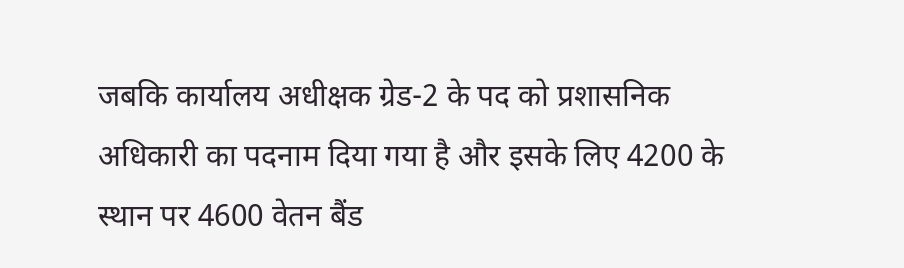जबकि कार्यालय अधीक्षक ग्रेड-2 के पद को प्रशासनिक अधिकारी का पदनाम दिया गया है और इसके लिए 4200 के स्थान पर 4600 वेतन बैंड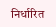निर्धारित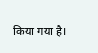किया गया है।